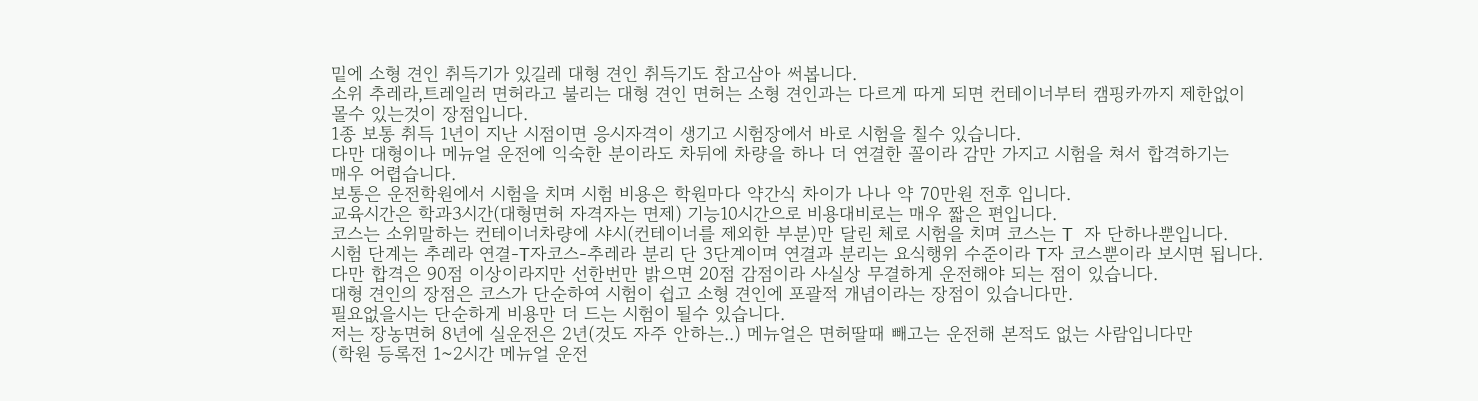밑에 소형 견인 취득기가 있길레 대형 견인 취득기도 참고삼아 써봅니다.
소위 추레라,트레일러 면허라고 불리는 대형 견인 면허는 소형 견인과는 다르게 따게 되면 컨테이너부터 캠핑카까지 제한없이
몰수 있는것이 장점입니다.
1종 보통 취득 1년이 지난 시점이면 응시자격이 생기고 시험장에서 바로 시험을 칠수 있습니다.
다만 대형이나 메뉴얼 운전에 익숙한 분이라도 차뒤에 차량을 하나 더 연결한 꼴이라 감만 가지고 시험을 쳐서 합격하기는
매우 어렵습니다.
보통은 운전학원에서 시험을 치며 시험 비용은 학원마다 약간식 차이가 나나 약 70만원 전후 입니다.
교육시간은 학과3시간(대형면허 자격자는 면제) 기능10시간으로 비용대비로는 매우 짧은 편입니다.
코스는 소위말하는 컨테이너차량에 샤시(컨테이너를 제외한 부분)만 달린 체로 시험을 치며 코스는 T 자 단하나뿐입니다.
시험 단계는 추레라 연결-T자코스-추레라 분리 단 3단계이며 연결과 분리는 요식행위 수준이라 T자 코스뿐이라 보시면 됩니다.
다만 합격은 90점 이상이라지만 선한번만 밝으면 20점 감점이라 사실상 무결하게 운전해야 되는 점이 있습니다.
대형 견인의 장점은 코스가 단순하여 시험이 쉽고 소형 견인에 포괄적 개념이라는 장점이 있습니다만.
필요없을시는 단순하게 비용만 더 드는 시험이 될수 있습니다.
저는 장농면허 8년에 실운전은 2년(것도 자주 안하는..) 메뉴얼은 면허딸때 빼고는 운전해 본적도 없는 사람입니다만
(학원 등록전 1~2시간 메뉴얼 운전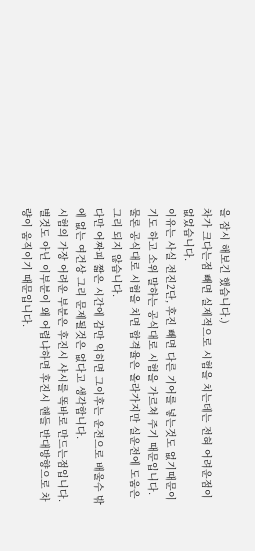을 잠시 해보긴 했습니다.)
차가 크다는점 빼면 실제적으로 시험을 치는데는 전혀 어려운점이 없었습니다.
이유는 사실 전진2단, 후진 빼면 다른 기어를 넣는것도 없기때문이기도 하고 소위 말하는 공식대로 시험을 가르쳐 주기 때문입니다.
물론 공식대로 시험을 치면 합격율은 올라가지만 실운전에 도움은 그리 되지 않습니다.
다만 어짜피 짧은 시간에 감만 익히면 그이후는 운전으로 배울수 밖에 없는 여건상 그리 문제될것은 없다고 생각합니다.
시험의 가장 어려운 부분은 후진시 샤시를 똑바로 만드는점입니다.
별것도 아닌 이부분이 왜 어렵냐하면 후진시 핸들 반대방향으로 차량이 움직이기 때문입니다.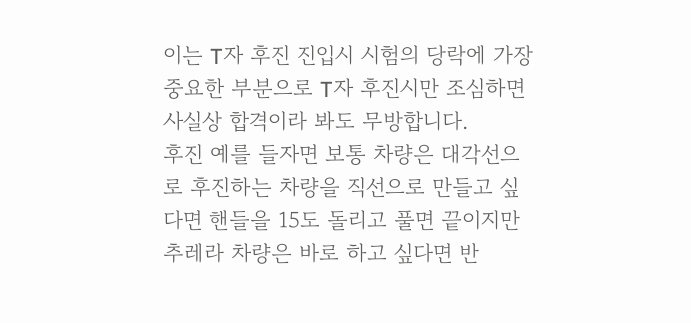이는 T자 후진 진입시 시험의 당락에 가장 중요한 부분으로 T자 후진시만 조심하면 사실상 합격이라 봐도 무방합니다.
후진 예를 들자면 보통 차량은 대각선으로 후진하는 차량을 직선으로 만들고 싶다면 핸들을 15도 돌리고 풀면 끝이지만
추레라 차량은 바로 하고 싶다면 반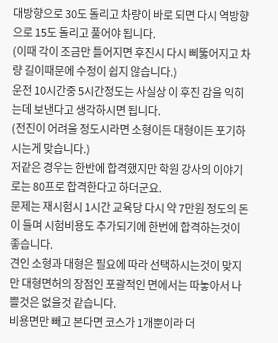대방향으로 30도 돌리고 차량이 바로 되면 다시 역방향으로 15도 돌리고 풀어야 됩니다.
(이때 각이 조금만 틀어지면 후진시 다시 삐뚫어지고 차량 길이때문에 수정이 쉽지 않습니다.)
운전 10시간중 5시간정도는 사실상 이 후진 감을 익히는데 보낸다고 생각하시면 됩니다.
(전진이 어려울 정도시라면 소형이든 대형이든 포기하시는게 맞습니다.)
저같은 경우는 한반에 합격했지만 학원 강사의 이야기로는 80프로 합격한다고 하더군요.
문제는 재시험시 1시간 교육당 다시 약 7만원 정도의 돈이 들며 시험비용도 추가되기에 한번에 합격하는것이 좋습니다.
견인 소형과 대형은 필요에 따라 선택하시는것이 맞지만 대형면허의 장점인 포괄적인 면에서는 따놓아서 나쁠것은 없을것 같습니다.
비용면만 빼고 본다면 코스가 1개뿐이라 더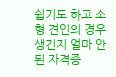쉽기도 하고 소형 견인의 경우 생긴지 얼마 안된 자격증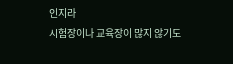인지라
시험장이나 교육장이 많지 않기도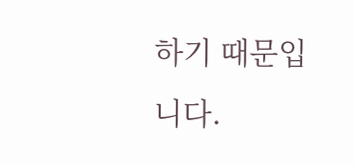하기 때문입니다.